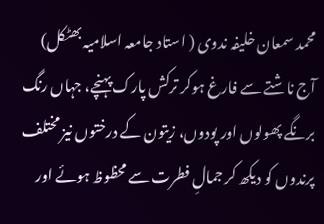محمد سمعان خلیفہ ندوی ( استاد جامعہ اسلامیہ بھٹکل)
آج ناشتے سے فارغ ہوکر ترکش پارک پہنچے، جہاں رنگ برنگے پھولوں اور پودوں، زیتون کے درختوں نیز مختلف پرندوں کو دیکھ کر جمالِ فطرت سے محظوظ ہوئے اور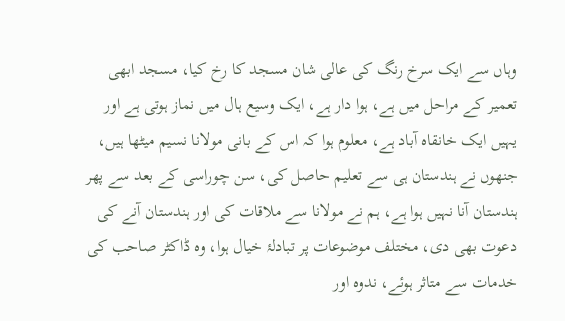وہاں سے ایک سرخ رنگ کی عالی شان مسجد کا رخ کیا، مسجد ابھی تعمیر کے مراحل میں ہے، ہوا دار ہے، ایک وسیع ہال میں نماز ہوتی ہے اور یہیں ایک خانقاہ آباد ہے، معلوم ہوا کہ اس کے بانی مولانا نسیم میٹھا ہیں، جنھوں نے ہندستان ہی سے تعلیم حاصل کی، سن چوراسی کے بعد سے پھر ہندستان آنا نہیں ہوا ہے، ہم نے مولانا سے ملاقات کی اور ہندستان آنے کی دعوت بھی دی، مختلف موضوعات پر تبادلۂ خیال ہوا، وہ ڈاکٹر صاحب کی خدمات سے متاثر ہوئے، ندوہ اور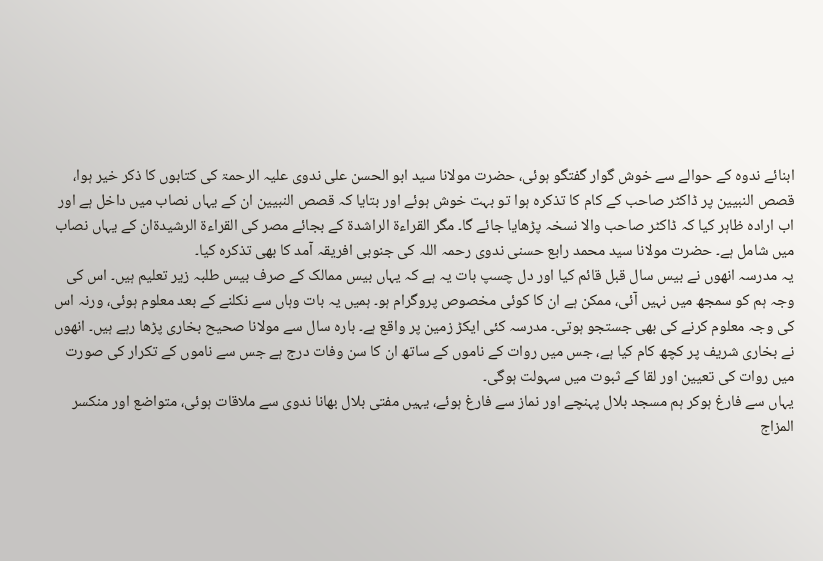ابنائے ندوہ کے حوالے سے خوش گوار گفتگو ہوئی، حضرت مولانا سید ابو الحسن علی ندوی علیہ الرحمۃ کی کتابوں کا ذکر خیر ہوا، قصص النبیین پر ڈاکٹر صاحب کے کام کا تذکرہ ہوا تو بہت خوش ہوئے اور بتایا کہ قصص النبیین ان کے یہاں نصاب میں داخل ہے اور اب ارادہ ظاہر کیا کہ ڈاکٹر صاحب والا نسخہ پڑھایا جائے گا۔ مگر القراءۃ الراشدۃ کے بجائے مصر کی القراءۃ الرشیدۃان کے یہاں نصاب میں شامل ہے۔ حضرت مولانا سید محمد رابع حسنی ندوی رحمہ اللہ کی جنوبی افریقہ آمد کا بھی تذکرہ کیا۔
یہ مدرسہ انھوں نے بیس سال قبل قائم کیا اور دل چسپ بات یہ ہے کہ یہاں بیس ممالک کے صرف بیس طلبہ زیر تعلیم ہیں۔ اس کی وجہ ہم کو سمجھ میں نہیں آئی، ممکن ہے ان کا کوئی مخصوص پروگرام ہو۔ ہمیں یہ بات وہاں سے نکلنے کے بعد معلوم ہوئی، ورنہ اس کی وجہ معلوم کرنے کی بھی جستجو ہوتی۔ مدرسہ کئی ایکڑ زمین پر واقع ہے۔ بارہ سال سے مولانا صحیح بخاری پڑھا رہے ہیں۔ انھوں نے بخاری شریف پر کچھ کام کیا ہے، جس میں روات کے ناموں کے ساتھ ان کا سن وفات درج ہے جس سے ناموں کے تکرار کی صورت میں روات کی تعیین اور لقا کے ثبوت میں سہولت ہوگی۔
یہاں سے فارغ ہوکر ہم مسجد بلال پہنچے اور نماز سے فارغ ہوئے، یہیں مفتی بلال بھانا ندوی سے ملاقات ہوئی، متواضع اور منکسر المزاج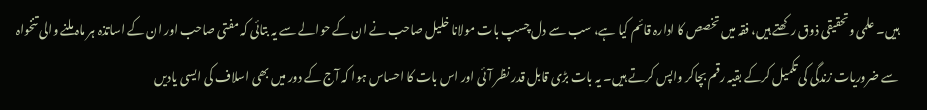ہیں۔ علمی وتحقیقی ذوق رکھتے ہیں، فقہ میں تخصص کا ادارہ قائم کیا ہے، سب سے دل چسپ بات مولانا خلیل صاحب نے ان کے حوالے سے یہ بتائی کہ مفتی صاحب اور ان کے اساتذہ ہر ماہ ملنے والی تنخواہ سے ضروریات زندگی کی تکمیل کرکے بقیہ رقم بچاکر واپس کرتے ہیں۔ یہ بات بڑی قابل قدر نظر آئی اور اس بات کا احساس ہوا کہ آج کے دور میں بھی اسلاف کی ایسی یادیں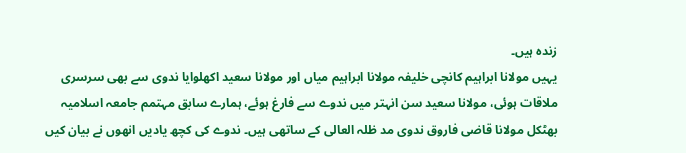زندہ ہیں۔
یہیں مولانا ابراہیم کانچی خلیفہ مولانا ابراہیم میاں اور مولانا سعید اکھلوایا ندوی سے بھی سرسری ملاقات ہوئی، مولانا سعید سن انہتر میں ندوے سے فارغ ہوئے، ہمارے سابق مہتمم جامعہ اسلامیہ بھٹکل مولانا قاضی فاروق ندوی مد ظلہ العالی کے ساتھی ہیں۔ ندوے کی کچھ یادیں انھوں نے بیان کیں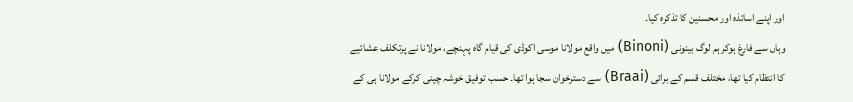اور اپنے اساتذہ اور محسنین کا تذکرہ کیا۔
وہاں سے فارغ ہوکر ہم لوگ بینونی (Binoni) میں واقع مولانا موسی اکوڈی کی قیام گاہ پہنچے، مولانا نے پرتکلف عشائیے کا انتظام کیا تھا، مختلف قسم کے برائی (Braai) سے دسترخوان سجا ہوا تھا۔ حسب توفیق خوشہ چینی کرکے مولانا ہی کے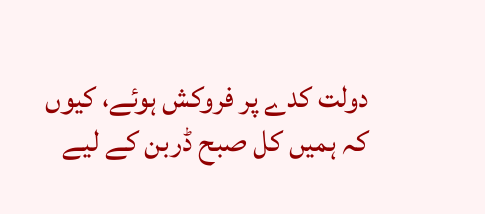دولت کدے پر فروکش ہوئے، کیوں کہ ہمیں کل صبح ڈربن کے لیے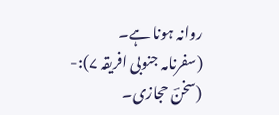روانہ ہونا ہے۔
(سفرنامہ جنوبی افریقہ ۷):-
(سخنؔ حجازی۔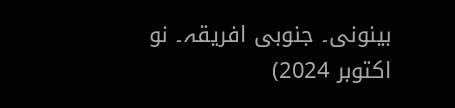بینونی۔ جنوبی افریقہ۔ نو اکتوبر 2024)